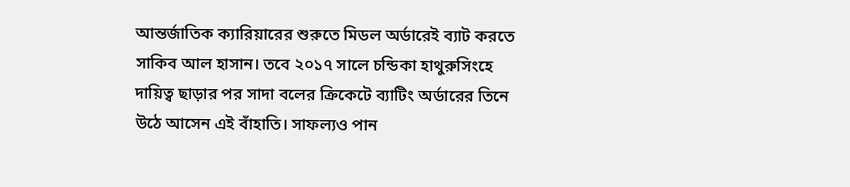আন্তর্জাতিক ক্যারিয়ারের শুরুতে মিডল অর্ডারেই ব্যাট করতে সাকিব আল হাসান। তবে ২০১৭ সালে চন্ডিকা হাথুরুসিংহে দায়িত্ব ছাড়ার পর সাদা বলের ক্রিকেটে ব্যাটিং অর্ডারের তিনে উঠে আসেন এই বাঁহাতি। সাফল্যও পান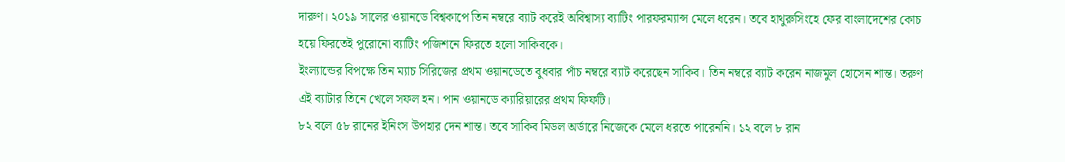দারুণ। ২০১৯ সালের ওয়ানডে বিশ্বকাপে তিন নম্বরে ব্যাট করেই অবিশ্বাস্য ব্যাটিং পারফরম্যান্স মেলে ধরেন। তবে হাথুরুসিংহে ফের বাংলাদেশের কোচ হয়ে ফিরতেই পুরোনো ব্যাটিং পজিশনে ফিরতে হলো সাকিবকে।
ইংল্যান্ডের বিপক্ষে তিন ম্যাচ সিরিজের প্রথম ওয়ানডেতে বুধবার পাঁচ নম্বরে ব্যাট করেছেন সাকিব। তিন নম্বরে ব্যাট করেন নাজমুল হোসেন শান্ত। তরুণ এই ব্যাটার তিনে খেলে সফল হন। পান ওয়ানডে ক্যারিয়ারের প্রথম ফিফটি।
৮২ বলে ৫৮ রানের ইনিংস উপহার দেন শান্ত। তবে সাকিব মিডল অর্ডারে নিজেকে মেলে ধরতে পারেননি। ১২ বলে ৮ রান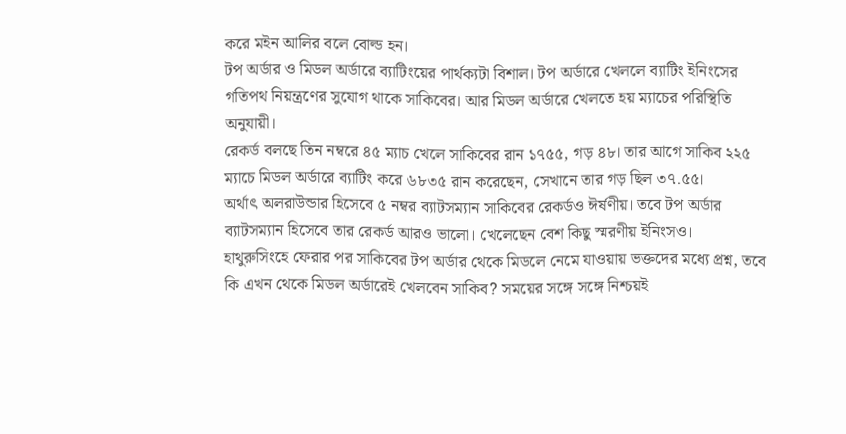করে মইন আলির বলে বোল্ড হন।
টপ অর্ডার ও মিডল অর্ডারে ব্যাটিংয়ের পার্থক্যটা বিশাল। টপ অর্ডারে খেললে ব্যাটিং ইনিংসের গতিপথ নিয়ন্ত্রণের সুযোগ থাকে সাকিবের। আর মিডল অর্ডারে খেলতে হয় ম্যাচের পরিস্থিতি অনুযায়ী।
রেকর্ড বলছে তিন নম্বরে ৪৫ ম্যাচ খেলে সাকিবের রান ১৭৫৫, গড় ৪৮। তার আগে সাকিব ২২৫ ম্যাচে মিডল অর্ডারে ব্যাটিং করে ৬৮৩৫ রান করেছেন, সেখানে তার গড় ছিল ৩৭.৫৫।
অর্থাৎ অলরাউন্ডার হিসেবে ৫ নম্বর ব্যাটসম্যান সাকিবের রেকর্ডও ঈর্ষণীয়। তবে টপ অর্ডার ব্যাটসম্যান হিসেবে তার রেকর্ড আরও ভালো। খেলেছেন বেশ কিছু স্মরণীয় ইনিংসও।
হাথুরুসিংহে ফেরার পর সাকিবের টপ অর্ডার থেকে মিডলে নেমে যাওয়ায় ভক্তদের মধ্যে প্রশ্ন, তবে কি এখন থেকে মিডল অর্ডারেই খেলবেন সাকিব? সময়ের সঙ্গে সঙ্গে নিশ্চয়ই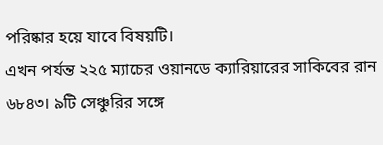পরিষ্কার হয়ে যাবে বিষয়টি।
এখন পর্যন্ত ২২৫ ম্যাচের ওয়ানডে ক্যারিয়ারের সাকিবের রান ৬৮৪৩। ৯টি সেঞ্চুরির সঙ্গে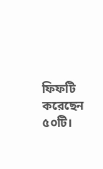ফিফটি করেছেন ৫০টি।